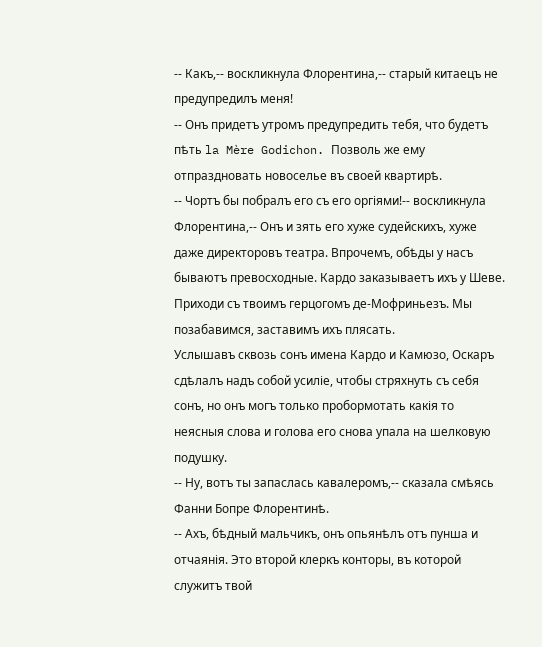-- Какъ,-- воскликнула Флорентина,-- старый китаецъ не предупредилъ меня!
-- Онъ придетъ утромъ предупредить тебя, что будетъ пѣть la Mère Godichon. Позволь же ему отпраздновать новоселье въ своей квартирѣ.
-- Чортъ бы побралъ его съ его оргіями!-- воскликнула Флорентина,-- Онъ и зять его хуже судейскихъ, хуже даже директоровъ театра. Впрочемъ, обѣды у насъ бываютъ превосходные. Кардо заказываетъ ихъ у Шеве. Приходи съ твоимъ герцогомъ де-Мофриньезъ. Мы позабавимся, заставимъ ихъ плясать.
Услышавъ сквозь сонъ имена Кардо и Камюзо, Оскаръ сдѣлалъ надъ собой усиліе, чтобы стряхнуть съ себя сонъ, но онъ могъ только пробормотать какія то неясныя слова и голова его снова упала на шелковую подушку.
-- Ну, вотъ ты запаслась кавалеромъ,-- сказала смѣясь Фанни Бопре Флорентинѣ.
-- Ахъ, бѣдный мальчикъ, онъ опьянѣлъ отъ пунша и отчаянія. Это второй клеркъ конторы, въ которой служитъ твой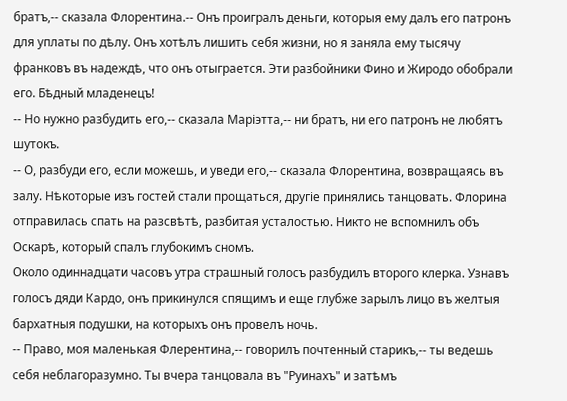братъ,-- сказала Флорентина.-- Онъ проигралъ деньги, которыя ему далъ его патронъ для уплаты по дѣлу. Онъ хотѣлъ лишить себя жизни, но я заняла ему тысячу франковъ въ надеждѣ, что онъ отыграется. Эти разбойники Фино и Жиродо обобрали его. Бѣдный младенецъ!
-- Но нужно разбудить его,-- сказала Маріэтта,-- ни братъ, ни его патронъ не любятъ шутокъ.
-- О, разбуди его, если можешь, и уведи его,-- сказала Флорентина, возвращаясь въ залу. Нѣкоторые изъ гостей стали прощаться, другіе принялись танцовать. Флорина отправилась спать на разсвѣтѣ, разбитая усталостью. Никто не вспомнилъ объ Оскарѣ, который спалъ глубокимъ сномъ.
Около одиннадцати часовъ утра страшный голосъ разбудилъ второго клерка. Узнавъ голосъ дяди Кардо, онъ прикинулся спящимъ и еще глубже зарылъ лицо въ желтыя бархатныя подушки, на которыхъ онъ провелъ ночь.
-- Право, моя маленькая Флерентина,-- говорилъ почтенный старикъ,-- ты ведешь себя неблагоразумно. Ты вчера танцовала въ "Руинахъ" и затѣмъ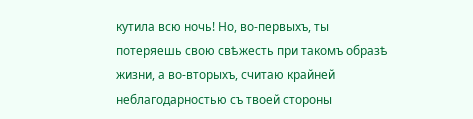кутила всю ночь! Но, во-первыхъ, ты потеряешь свою свѣжесть при такомъ образѣ жизни, а во-вторыхъ, считаю крайней неблагодарностью съ твоей стороны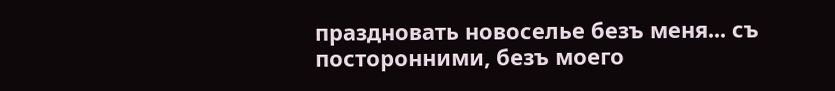праздновать новоселье безъ меня... съ посторонними, безъ моего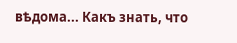вѣдома... Какъ знать, что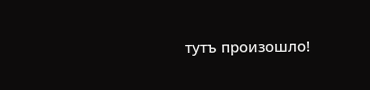тутъ произошло!